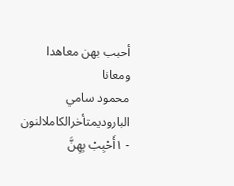أحبب بهن معاهدا ومعانا
محمود سامي الباروديمتأخرالكاملالنون
- ١أَحْبِبْ بِهِنَّ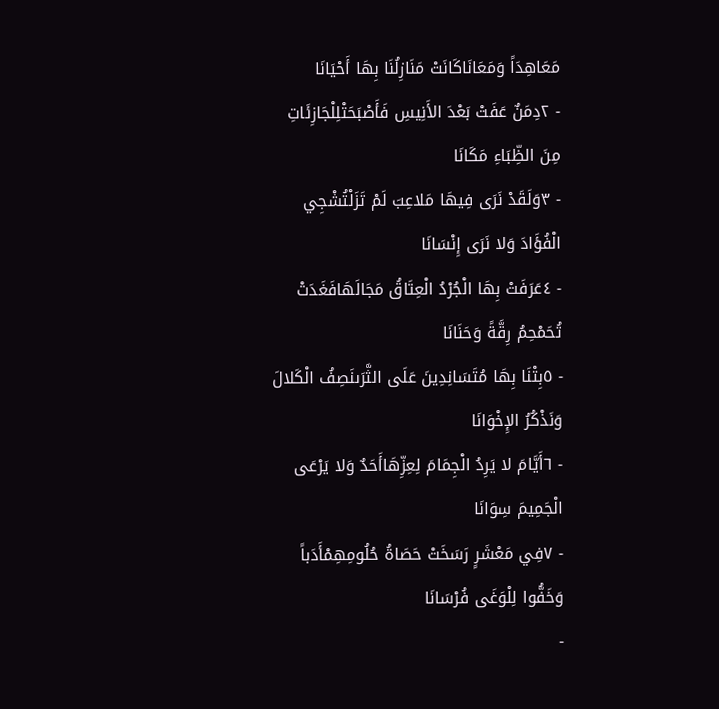مَعَاهِدَاً وَمَعَانَاكَانَتْ مَنَازِلُنَا بِهَا أَحْيَانَا
- ٢دِمَنٌ عَفَتْ بَعْدَ الأَنِيسِ فَأَصْبَحَتْلِلْجَازِئَاتِ مِنَ الظِّبَاءِ مَكَانَا
- ٣وَلَقَدْ نَرَى فِيهَا مَلاعِبَ لَمْ تَزَلْتُشْجِي الْفُؤَادَ وَلا نَرَى إِنْسَانَا
- ٤عَرَفَتْ بِهَا الْجُرْدُ الْعِتَاقُ مَجَالَهَافَغَدَتْ تُحَمْحِمُ رِقَّةً وَحَنَانَا
- ٥بِتْنَا بِهَا مُتَسَانِدِينَ عَلَى الثَّرَىنَصِفُ الْكَلالَ وَنَذْكُرُ الإِخْوَانَا
- ٦أَيَّامَ لا يَرِدُ الْجِمَامَ لِعِزِّهَاأَحَدٌ وَلا يَرْعَى الْجَمِيمَ سِوَانَا
- ٧فِي مَعْشَرٍ رَسَخَتْ حَصَاةُ حُلُومِهِمْأَدَباً وَخَفُّوا لِلْوَغَى فُرْسَانَا
-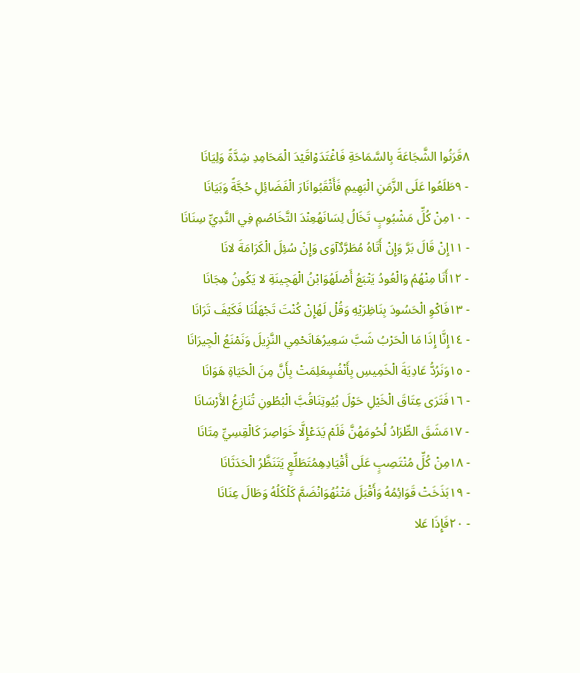٨قَرَنُوا الشَّجَاعَةَ بِالسَّمَاحَةِ فَاغْتَدَوْاقَيْدَ الْمَحَامِدِ شِدَّةً وَلِيَانَا
- ٩طَلَعُوا عَلَى الزَّمَنِ الْبَهِيمِ فَأَثْقَبُوانَارَ الْفَضَائِلِ حُجَّةً وَبَيَانَا
- ١٠مِنْ كُلِّ مَشْبُوبٍ تَخَالُ لِسَانَهُعِنْدَ التَّخَاصُمِ فِي النَّدِيِّ سِنَانَا
- ١١إِنْ قَالَ بَرَّ وَإِنْ أَتَاهُ مُطَرَّدٌآوَى وَإِنْ سُئِلَ الْكَرَامَةَ لانَا
- ١٢أَنَا مِنْهُمُ وَالْعُودُ يَتْبَعُ أَصْلَهُوَابْنُ الْهَجِينَةِ لا يَكُونُ هِجَانَا
- ١٣فَاكْوِ الْحَسُودَ بِنَاظِرَيْهِ وَقُلْ لَهُإِنْ كُنْتَ تَجْهَلُنَا فَكَيْفَ تَرَانَا
- ١٤إِنَّا إِذَا مَا الْحَرْبُ شَبَّ سَعِيرُهَانَحْمِي النَّزِيلَ وَنَمْنَعُ الْجِيرَانَا
- ١٥وَنَرُدُّ عَادِيَةَ الْخَمِيسِ بِأَنْفُسٍعَلِمَتْ بِأَنَّ مِنَ الْحَيَاةِ هَوَانَا
- ١٦فَتَرَى عِتَاقَ الْخَيْلِ حَوْلَ بُيُوتِنَاقُبَّ الْبُطُونِ تُنَازِعُ الأَرْسَانَا
- ١٧مَشَقَ الطِّرَادُ لُحُومَهُنَّ فَلَمْ يَدَعْإِلَّا خَوَاصِرَ كَالْقِسِيِّ مِتَانَا
- ١٨مِنْ كُلِّ مُنْتَصِبٍ عَلَى أَقْيَادِهِمُتَطَلِّعٍ يَتَنَظَّرُ الْحَدَثَانَا
- ١٩بَذَخَتْ قَوَائِمُهُ وَأَقْبَلَ مَتْنُهُوَانْضَمَّ كَلْكَلُهُ وَطَالَ عِنَانَا
- ٢٠فَإِذَا عَلا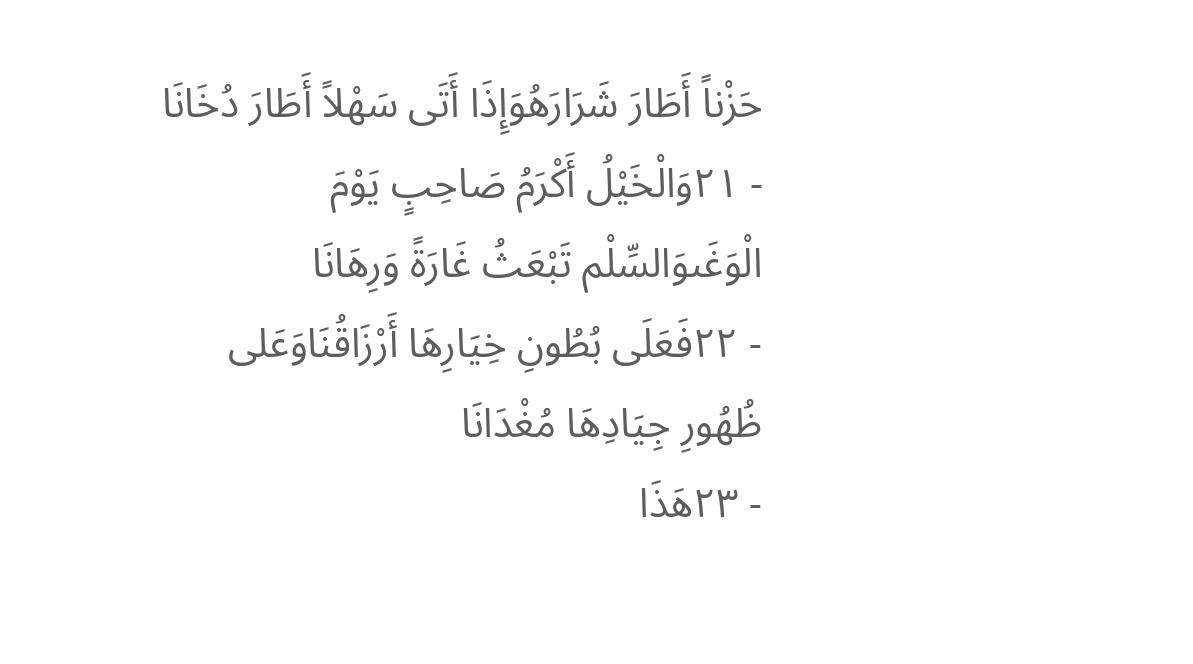حَزْناً أَطَارَ شَرَارَهُوَإِذَا أَتَى سَهْلاً أَطَارَ دُخَانَا
- ٢١وَالْخَيْلُ أَكْرَمُ صَاحِبٍ يَوْمَ الْوَغَىوَالسِّلْم تَبْعَثُ غَارَةً وَرِهَانَا
- ٢٢فَعَلَى بُطُونِ خِيَارِهَا أَرْزَاقُنَاوَعَلى ظُهُورِ جِيَادِهَا مُغْدَانَا
- ٢٣هَذَا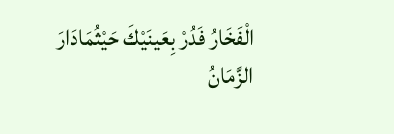الْفَخَارُ فَدُرْ بِعَينَيْكَ حَيْثُمَادَارَ الزَّمَانُ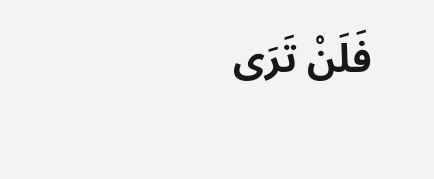فَلَنْ تَرَى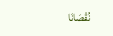نُقْصَانَا